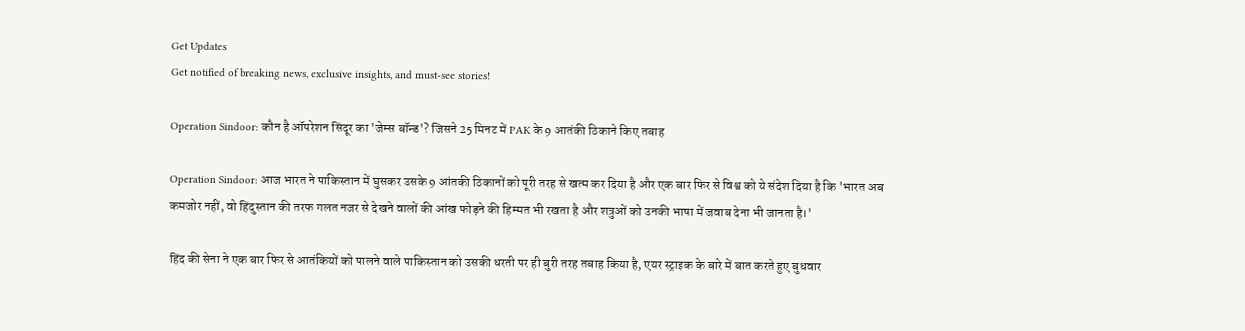Get Updates
Get notified of breaking news, exclusive insights, and must-see stories!

Operation Sindoor: कौन है ऑपरेशन सिंदूर का 'जेम्स बॉन्ड'? जिसने 25 मिनट में PAK के 9 आतंकी ठिकाने किए तबाह

Operation Sindoor: आज भारत ने पाकिस्तान में घुसकर उसके 9 आंतकी ठिकानों को पूरी तरह से खत्म कर दिया है और एक बार फिर से विश्व को ये संदेश दिया है कि 'भारत अब कमजोर नहीं, वो हिंदुस्तान की तरफ गलत नजर से देखने वालों की आंख फोड़ने की हिम्मत भी रखता है और शत्रुओं को उनकी भाषा में जवाब देना भी जानता है।'

हिंद की सेना ने एक बार फिर से आतंकियों को पालने वाले पाकिस्तान को उसकी धरती पर ही बुरी तरह तबाह किया है, एयर स्ट्राइक के बारे में बात करते हुए बुधवार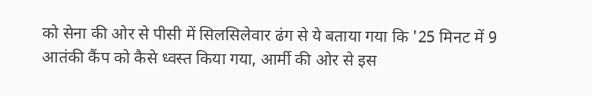को सेना की ओर से पीसी में सिलसिलेवार ढंग से ये बताया गया कि '25 मिनट में 9 आतंकी कैंप को कैसे ध्वस्त किया गया, आर्मी की ओर से इस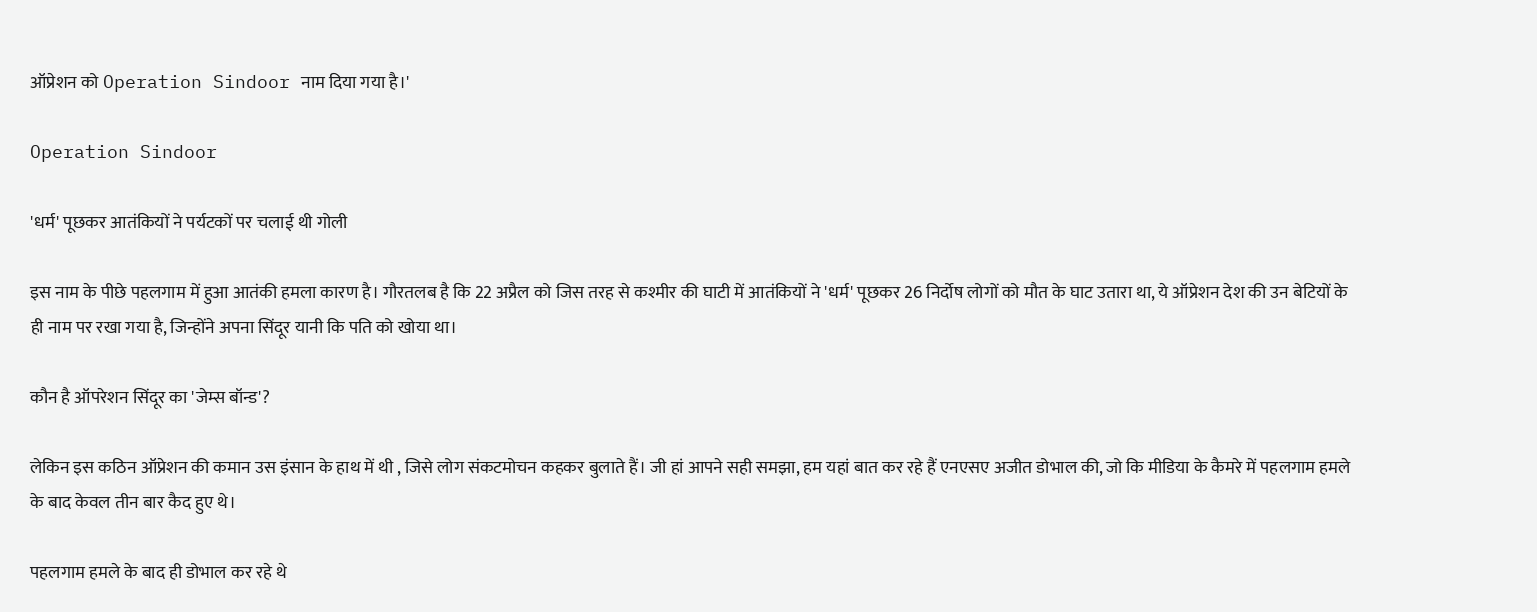ऑप्रेशन को Operation Sindoor नाम दिया गया है।'

Operation Sindoor

'धर्म' पूछकर आतंकियों ने पर्यटकों पर चलाई थी गोली

इस नाम के पीछे पहलगाम में हुआ आतंकी हमला कारण है। गौरतलब है कि 22 अप्रैल को जिस तरह से कश्मीर की घाटी में आतंकियों ने 'धर्म' पूछकर 26 निर्दोष लोगों को मौत के घाट उतारा था, ये ऑप्रेशन देश की उन बेटियों के ही नाम पर रखा गया है, जिन्होंने अपना सिंदूर यानी कि पति को खोया था।

कौन है ऑपरेशन सिंदूर का 'जेम्स बॉन्ड'?

लेकिन इस कठिन ऑप्रेशन की कमान उस इंसान के हाथ में थी , जिसे लोग संकटमोचन कहकर बुलाते हैं। जी हां आपने सही समझा, हम यहां बात कर रहे हैं एनएसए अजीत डोभाल की, जो कि मीडिया के कैमरे में पहलगाम हमले के बाद केवल तीन बार कैद हुए थे।

पहलगाम हमले के बाद ही डोभाल कर रहे थे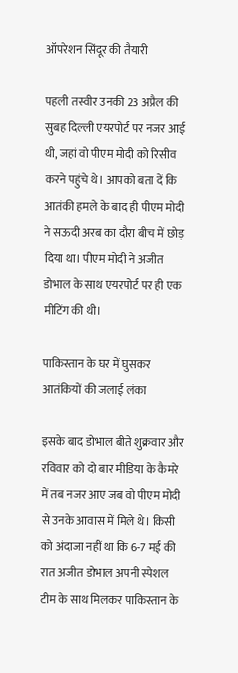ऑपरेशन सिंदूर की तैयारी

पहली तस्वीर उनकी 23 अप्रैल की सुबह दिल्ली एयरपोर्ट पर नजर आई थी, जहां वो पीएम मोदी को रिसीव करने पहुंचे थे। आपको बता दें कि आतंकी हमले के बाद ही पीएम मोदी ने सऊदी अरब का दौरा बीच में छोड़ दिया था। पीएम मोदी ने अजीत डोभाल के साथ एयरपोर्ट पर ही एक मीटिंग की थी।

पाकिस्तान के घर में घुसकर आतंकियों की जलाई लंका

इसके बाद डोभाल बीते शुक्रवार और रविवार को दो बार मीडिया के कैमरे में तब नजर आए जब वो पीएम मोदी से उनके आवास में मिले थे। किसी को अंदाजा नहीं था कि 6-7 मई की रात अजीत डोभाल अपनी स्पेशल टीम के साथ मिलकर पाकिस्तान के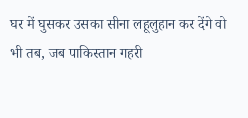घर में घुसकर उसका सीना लहूलुहान कर देंगे वो भी तब, जब पाकिस्तान गहरी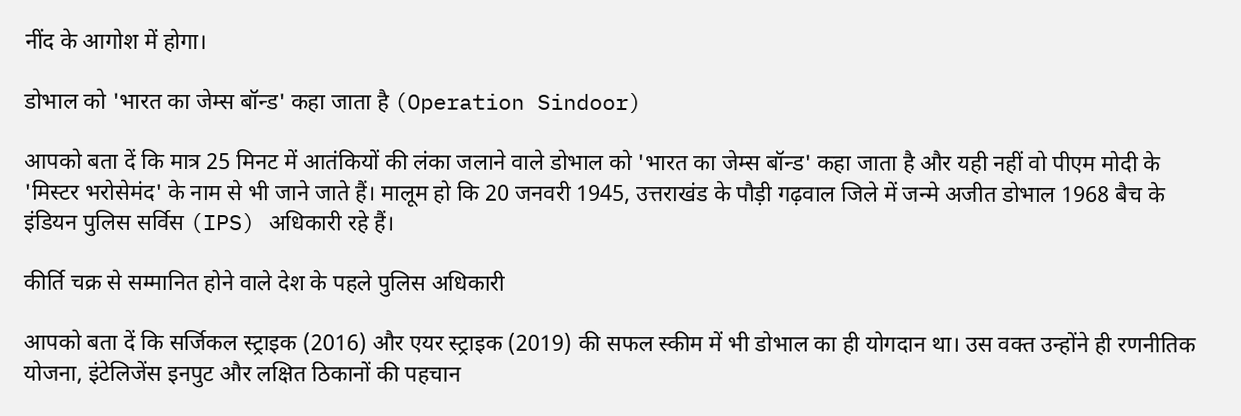नींद के आगोश में होगा।

डोभाल को 'भारत का जेम्स बॉन्ड' कहा जाता है (Operation Sindoor)

आपको बता दें कि मात्र 25 मिनट में आतंकियों की लंका जलाने वाले डोभाल को 'भारत का जेम्स बॉन्ड' कहा जाता है और यही नहीं वो पीएम मोदी के 'मिस्टर भरोसेमंद' के नाम से भी जाने जाते हैं। मालूम हो कि 20 जनवरी 1945, उत्तराखंड के पौड़ी गढ़वाल जिले में जन्मे अजीत डोभाल 1968 बैच के इंडियन पुलिस सर्विस (IPS) अधिकारी रहे हैं।

कीर्ति चक्र से सम्मानित होने वाले देश के पहले पुलिस अधिकारी

आपको बता दें कि सर्जिकल स्ट्राइक (2016) और एयर स्ट्राइक (2019) की सफल स्कीम में भी डोभाल का ही योगदान था। उस वक्त उन्होंने ही रणनीतिक योजना, इंटेलिजेंस इनपुट और लक्षित ठिकानों की पहचान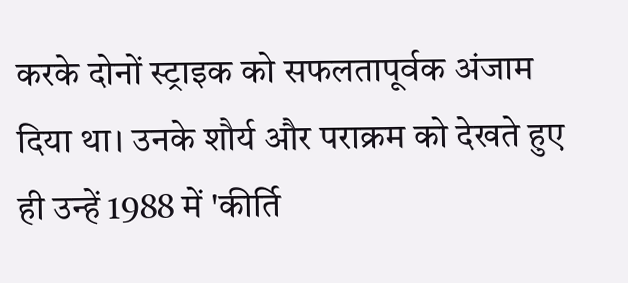करके दोनों स्ट्राइक को सफलतापूर्वक अंजाम दिया था। उनके शौर्य और पराक्रम को देखते हुए ही उन्हें 1988 में 'कीर्ति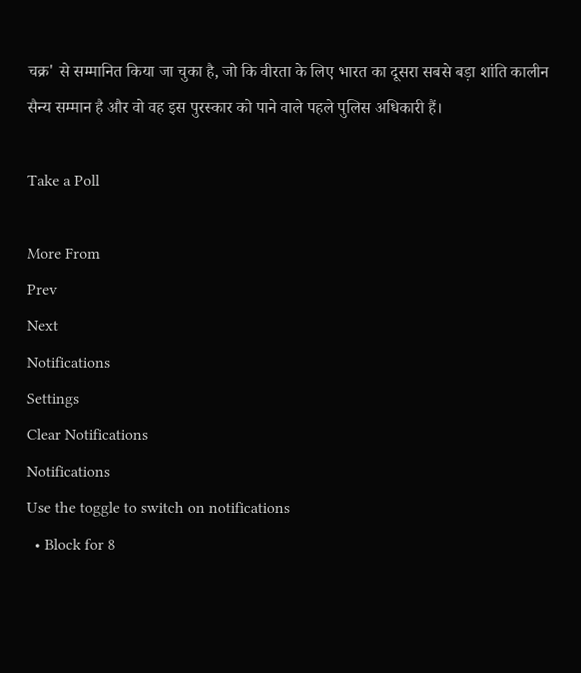चक्र' से सम्मानित किया जा चुका है, जो कि वीरता के लिए भारत का दूसरा सबसे बड़ा शांति कालीन सैन्य सम्मान है और वो वह इस पुरस्कार को पाने वाले पहले पुलिस अधिकारी हैं।

Take a Poll

More From
Prev
Next
Notifications
Settings
Clear Notifications
Notifications
Use the toggle to switch on notifications
  • Block for 8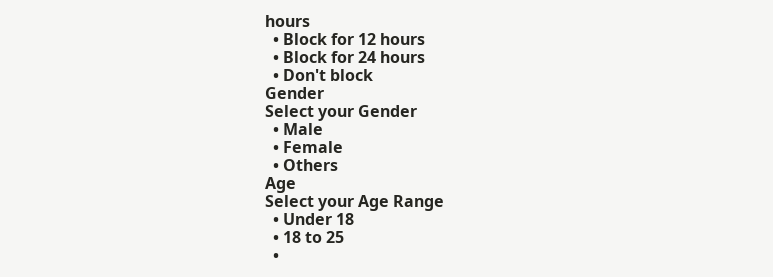hours
  • Block for 12 hours
  • Block for 24 hours
  • Don't block
Gender
Select your Gender
  • Male
  • Female
  • Others
Age
Select your Age Range
  • Under 18
  • 18 to 25
  •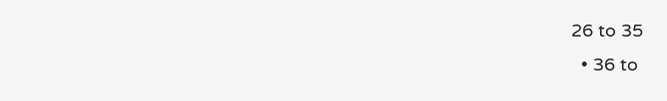26 to 35
  • 36 to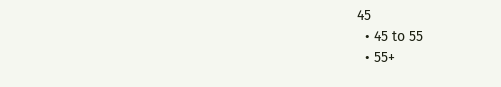45
  • 45 to 55
  • 55+